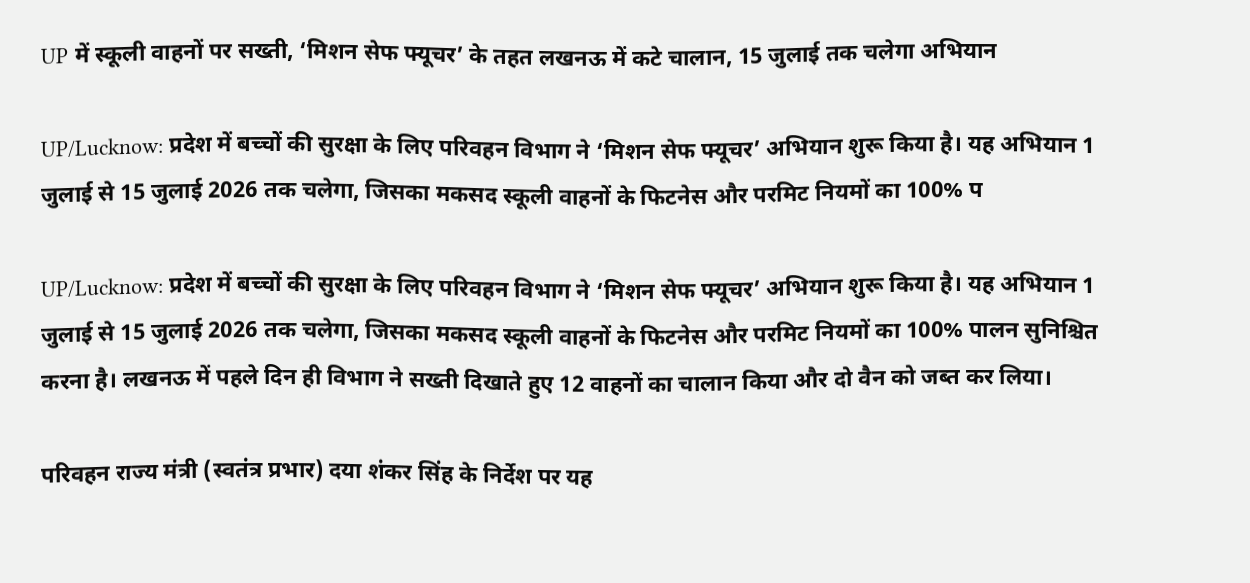UP में स्कूली वाहनों पर सख्ती, ‘मिशन सेफ फ्यूचर’ के तहत लखनऊ में कटे चालान, 15 जुलाई तक चलेगा अभियान

UP/Lucknow: प्रदेश में बच्चों की सुरक्षा के लिए परिवहन विभाग ने ‘मिशन सेफ फ्यूचर’ अभियान शुरू किया है। यह अभियान 1 जुलाई से 15 जुलाई 2026 तक चलेगा, जिसका मकसद स्कूली वाहनों के फिटनेस और परमिट नियमों का 100% प

UP/Lucknow: प्रदेश में बच्चों की सुरक्षा के लिए परिवहन विभाग ने ‘मिशन सेफ फ्यूचर’ अभियान शुरू किया है। यह अभियान 1 जुलाई से 15 जुलाई 2026 तक चलेगा, जिसका मकसद स्कूली वाहनों के फिटनेस और परमिट नियमों का 100% पालन सुनिश्चित करना है। लखनऊ में पहले दिन ही विभाग ने सख्ती दिखाते हुए 12 वाहनों का चालान किया और दो वैन को जब्त कर लिया।

परिवहन राज्य मंत्री (स्वतंत्र प्रभार) दया शंकर सिंह के निर्देश पर यह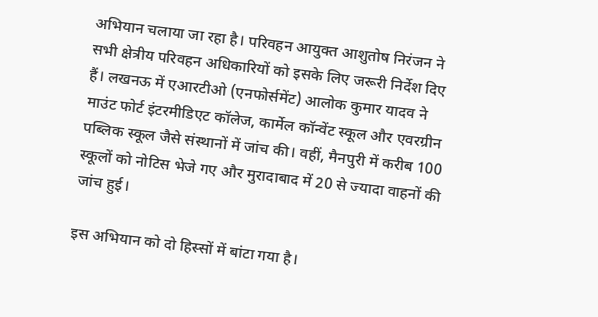अभियान चलाया जा रहा है। परिवहन आयुक्त आशुतोष निरंजन ने सभी क्षेत्रीय परिवहन अधिकारियों को इसके लिए जरूरी निर्देश दिए हैं। लखनऊ में एआरटीओ (एनफोर्समेंट) आलोक कुमार यादव ने माउंट फोर्ट इंटरमीडिएट कॉलेज, कार्मेल कॉन्वेंट स्कूल और एवरग्रीन पब्लिक स्कूल जैसे संस्थानों में जांच की। वहीं, मैनपुरी में करीब 100 स्कूलों को नोटिस भेजे गए और मुरादाबाद में 20 से ज्यादा वाहनों की जांच हुई।

इस अभियान को दो हिस्सों में बांटा गया है।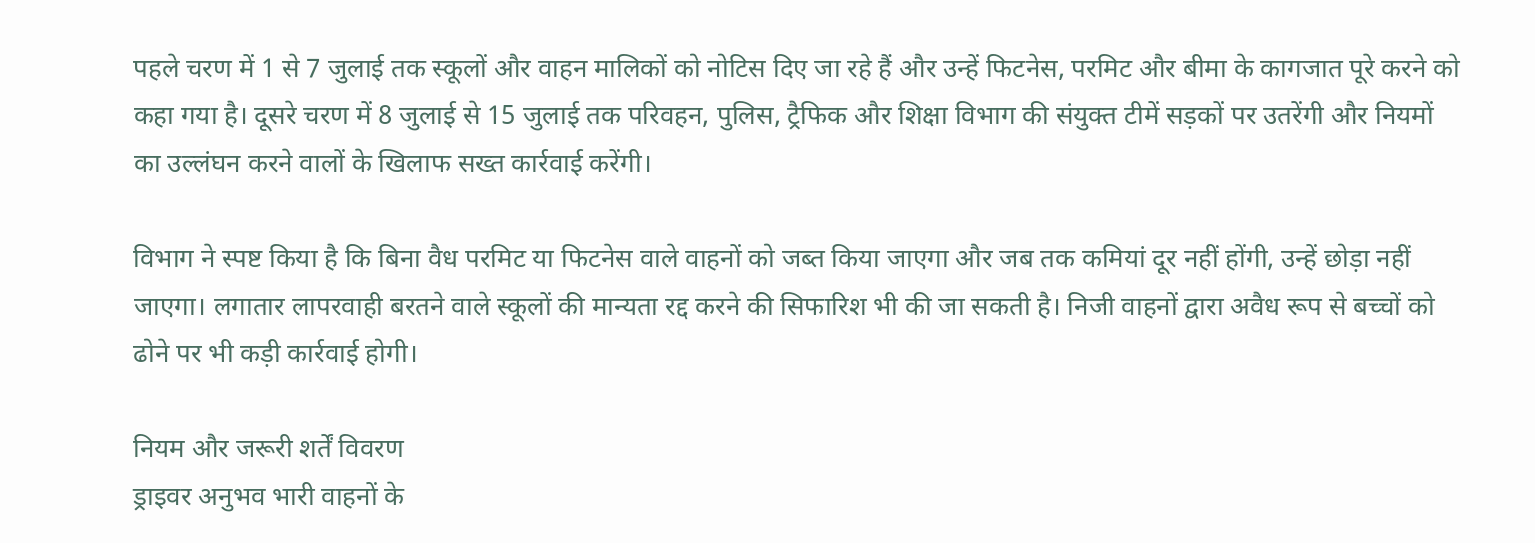पहले चरण में 1 से 7 जुलाई तक स्कूलों और वाहन मालिकों को नोटिस दिए जा रहे हैं और उन्हें फिटनेस, परमिट और बीमा के कागजात पूरे करने को कहा गया है। दूसरे चरण में 8 जुलाई से 15 जुलाई तक परिवहन, पुलिस, ट्रैफिक और शिक्षा विभाग की संयुक्त टीमें सड़कों पर उतरेंगी और नियमों का उल्लंघन करने वालों के खिलाफ सख्त कार्रवाई करेंगी।

विभाग ने स्पष्ट किया है कि बिना वैध परमिट या फिटनेस वाले वाहनों को जब्त किया जाएगा और जब तक कमियां दूर नहीं होंगी, उन्हें छोड़ा नहीं जाएगा। लगातार लापरवाही बरतने वाले स्कूलों की मान्यता रद्द करने की सिफारिश भी की जा सकती है। निजी वाहनों द्वारा अवैध रूप से बच्चों को ढोने पर भी कड़ी कार्रवाई होगी।

नियम और जरूरी शर्तें विवरण
ड्राइवर अनुभव भारी वाहनों के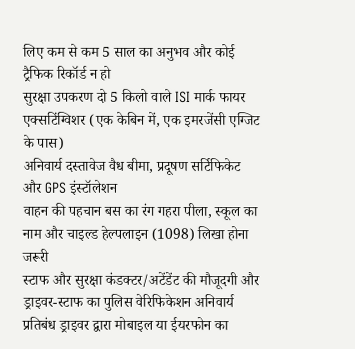लिए कम से कम 5 साल का अनुभव और कोई ट्रैफिक रिकॉर्ड न हो
सुरक्षा उपकरण दो 5 किलो वाले ISI मार्क फायर एक्सटिंग्विशर (एक केबिन में, एक इमरजेंसी एग्जिट के पास)
अनिवार्य दस्तावेज वैध बीमा, प्रदूषण सर्टिफिकेट और GPS इंस्टॉलेशन
वाहन की पहचान बस का रंग गहरा पीला, स्कूल का नाम और चाइल्ड हेल्पलाइन (1098) लिखा होना जरूरी
स्टाफ और सुरक्षा कंडक्टर/अटेंडेंट की मौजूदगी और ड्राइवर-स्टाफ का पुलिस वेरिफिकेशन अनिवार्य
प्रतिबंध ड्राइवर द्वारा मोबाइल या ईयरफोन का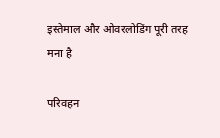इस्तेमाल और ओवरलोडिंग पूरी तरह मना है

परिवहन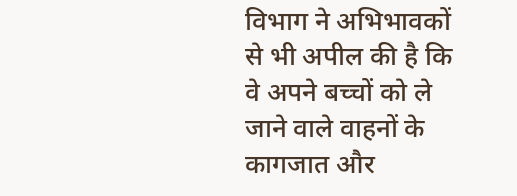विभाग ने अभिभावकों से भी अपील की है कि वे अपने बच्चों को ले जाने वाले वाहनों के कागजात और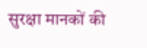सुरक्षा मानकों की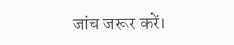जांच जरूर करें।